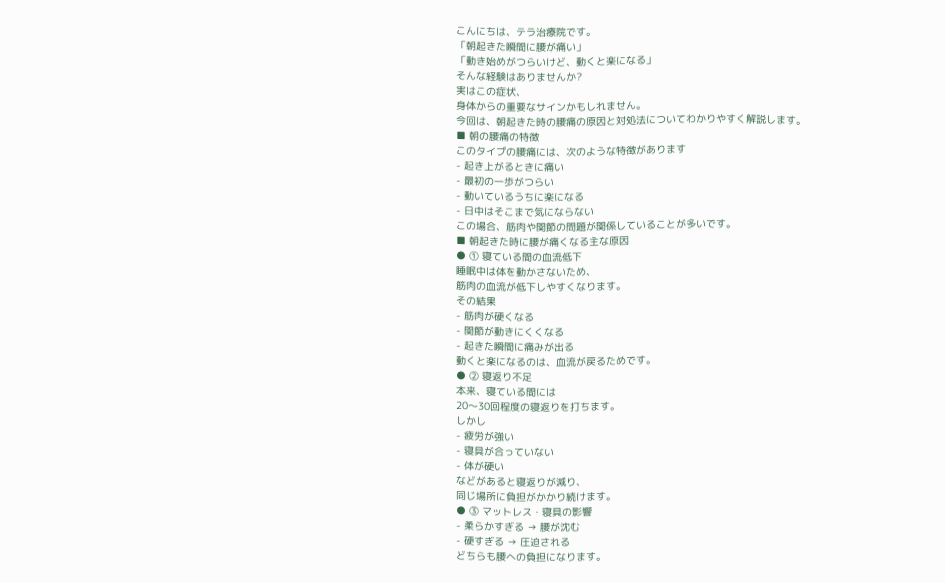こんにちは、テラ治療院です。
「朝起きた瞬間に腰が痛い」
「動き始めがつらいけど、動くと楽になる」
そんな経験はありませんか?
実はこの症状、
身体からの重要なサインかもしれません。
今回は、朝起きた時の腰痛の原因と対処法についてわかりやすく解説します。
■ 朝の腰痛の特徴
このタイプの腰痛には、次のような特徴があります
- 起き上がるときに痛い
- 最初の一歩がつらい
- 動いているうちに楽になる
- 日中はそこまで気にならない
この場合、筋肉や関節の問題が関係していることが多いです。
■ 朝起きた時に腰が痛くなる主な原因
● ① 寝ている間の血流低下
睡眠中は体を動かさないため、
筋肉の血流が低下しやすくなります。
その結果
- 筋肉が硬くなる
- 関節が動きにくくなる
- 起きた瞬間に痛みが出る
動くと楽になるのは、血流が戻るためです。
● ② 寝返り不足
本来、寝ている間には
20〜30回程度の寝返りを打ちます。
しかし
- 疲労が強い
- 寝具が合っていない
- 体が硬い
などがあると寝返りが減り、
同じ場所に負担がかかり続けます。
● ③ マットレス・寝具の影響
- 柔らかすぎる → 腰が沈む
- 硬すぎる → 圧迫される
どちらも腰への負担になります。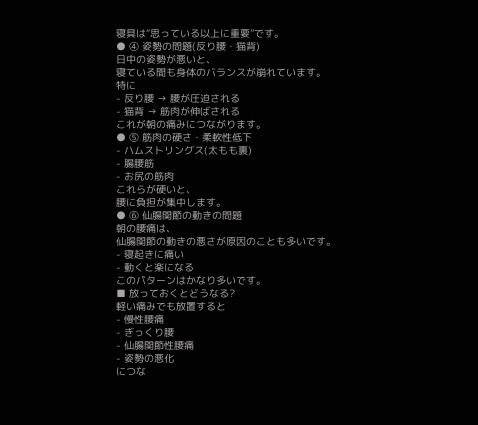寝具は“思っている以上に重要”です。
● ④ 姿勢の問題(反り腰・猫背)
日中の姿勢が悪いと、
寝ている間も身体のバランスが崩れています。
特に
- 反り腰 → 腰が圧迫される
- 猫背 → 筋肉が伸ばされる
これが朝の痛みにつながります。
● ⑤ 筋肉の硬さ・柔軟性低下
- ハムストリングス(太もも裏)
- 腸腰筋
- お尻の筋肉
これらが硬いと、
腰に負担が集中します。
● ⑥ 仙腸関節の動きの問題
朝の腰痛は、
仙腸関節の動きの悪さが原因のことも多いです。
- 寝起きに痛い
- 動くと楽になる
このパターンはかなり多いです。
■ 放っておくとどうなる?
軽い痛みでも放置すると
- 慢性腰痛
- ぎっくり腰
- 仙腸関節性腰痛
- 姿勢の悪化
につな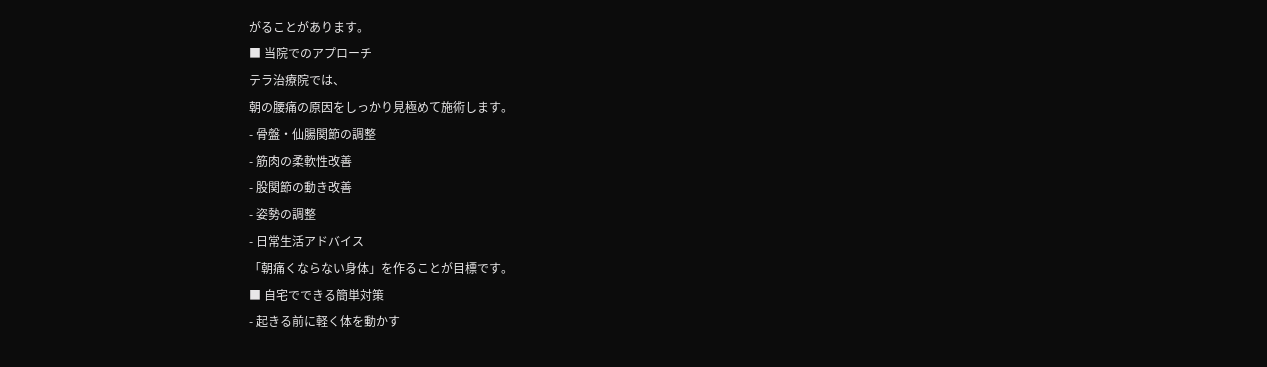がることがあります。
■ 当院でのアプローチ
テラ治療院では、
朝の腰痛の原因をしっかり見極めて施術します。
- 骨盤・仙腸関節の調整
- 筋肉の柔軟性改善
- 股関節の動き改善
- 姿勢の調整
- 日常生活アドバイス
「朝痛くならない身体」を作ることが目標です。
■ 自宅でできる簡単対策
- 起きる前に軽く体を動かす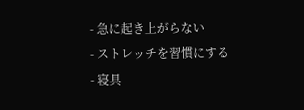- 急に起き上がらない
- ストレッチを習慣にする
- 寝具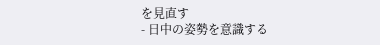を見直す
- 日中の姿勢を意識する